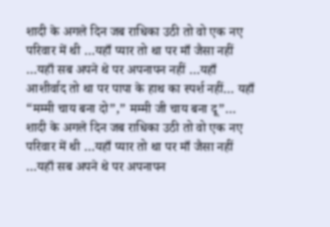शादी के अगले दिन जब राधिका उठी तो वो एक नए परिवार में थी …यहाँ प्यार तो था पर माँ जैसा नहीं …यहाँ सब अपने थे पर अपनापन नहीं …यहाँ आशीर्वाद तो था पर पापा के हाथ का स्पर्श नहीं… यहाँ “मम्मी चाय बना दो”,” मम्मी जी चाय बना दू”…
शादी के अगले दिन जब राधिका उठी तो वो एक नए परिवार में थी …यहाँ प्यार तो था पर माँ जैसा नहीं …यहाँ सब अपने थे पर अपनापन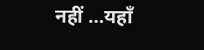नहीं …यहाँ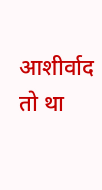आशीर्वाद तो था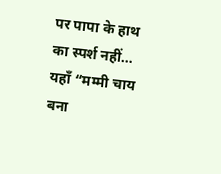पर पापा के हाथ का स्पर्श नहीं… यहाँ “मम्मी चाय बना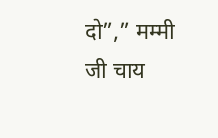दो”,” मम्मी जी चाय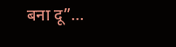बना दू”…